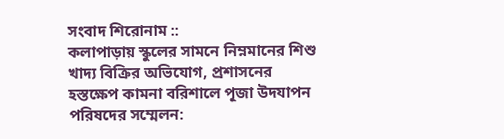সংবাদ শিরোনাম ::
কলাপাড়ায় স্কুলের সামনে নিম্নমানের শিশু খাদ্য বিক্রির অভিযোগ, প্রশাসনের হস্তক্ষেপ কামনা বরিশালে পূজা উদযাপন পরিষদের সম্মেলন: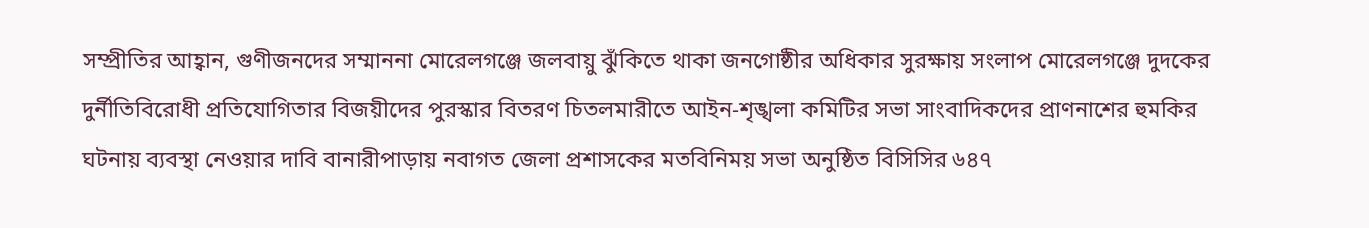সম্প্রীতির আহ্বান, গুণীজনদের সম্মাননা মোরেলগঞ্জে জলবায়ু ঝুঁকিতে থাকা জনগোষ্ঠীর অধিকার সুরক্ষায় সংলাপ মোরেলগঞ্জে দুদকের দুর্নীতিবিরোধী প্রতিযোগিতার বিজয়ীদের পুরস্কার বিতরণ চিতলমারীতে আইন-শৃঙ্খলা কমিটির সভা সাংবাদিকদের প্রাণনাশের হুমকির ঘটনায় ব্যবস্থা নেওয়ার দাবি বানারীপাড়ায় নবাগত জেলা প্রশাসকের মতবিনিময় সভা অনুষ্ঠিত বিসিসির ৬৪৭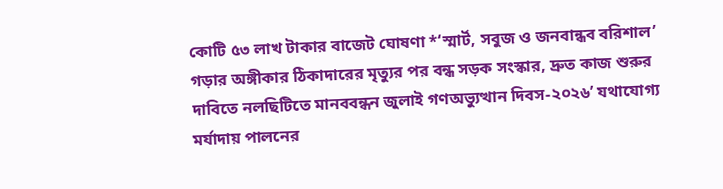কোটি ৫৩ লাখ টাকার বাজেট ঘোষণা *‘স্মার্ট, সবুজ ও জনবান্ধব বরিশাল’ গড়ার অঙ্গীকার ঠিকাদারের মৃত্যুর পর বন্ধ সড়ক সংস্কার, দ্রুত কাজ শুরুর দাবিতে নলছিটিতে মানববন্ধন জুলাই গণঅভ্যুত্থান দিবস-২০২৬’ যথাযোগ্য মর্যাদায় পালনের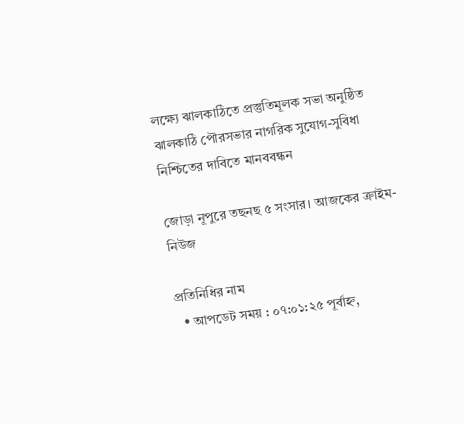লক্ষ্যে ঝালকাঠিতে প্রস্তুতিমূলক সভা অনুষ্ঠিত ঝালকাঠি পৌরসভার নাগরিক সুযোগ-সুবিধা নিশ্চিতের দাবিতে মানববন্ধন

জোড়া নূপুরে তছনছ ৫ সংসার। আজকের ক্রাইম-নিউজ

প্রতিনিধির নাম
  • আপডেট সময় : ০৭:০১:২৫ পূর্বাহ্ন,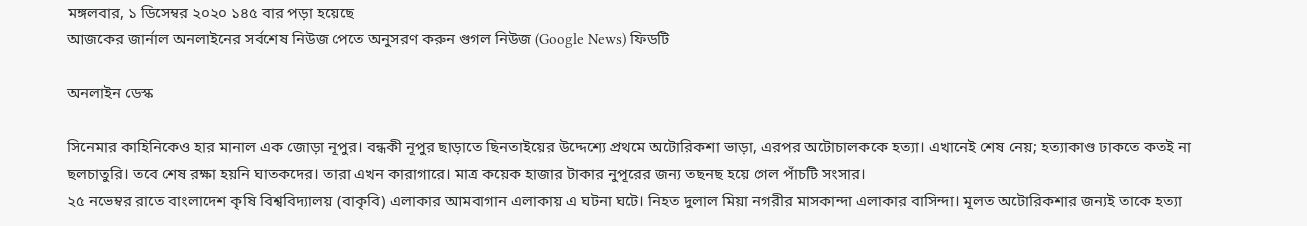মঙ্গলবার, ১ ডিসেম্বর ২০২০ ১৪৫ বার পড়া হয়েছে
আজকের জার্নাল অনলাইনের সর্বশেষ নিউজ পেতে অনুসরণ করুন গুগল নিউজ (Google News) ফিডটি

অনলাইন ডেস্ক

সিনেমার কাহিনিকেও হার মানাল এক জোড়া নূপুর। বন্ধকী নূপুর ছাড়াতে ছিনতাইয়ের উদ্দেশ্যে প্রথমে অটোরিকশা ভাড়া, এরপর অটোচালককে হত্যা। এখানেই শেষ নেয়; হত্যাকাণ্ড ঢাকতে কতই না ছলচাতুরি। তবে শেষ রক্ষা হয়নি ঘাতকদের। তারা এখন কারাগারে। মাত্র কয়েক হাজার টাকার নুপূরের জন্য তছনছ হয়ে গেল পাঁচটি সংসার।
২৫ নভেম্বর রাতে বাংলাদেশ কৃষি বিশ্ববিদ্যালয় (বাকৃবি) এলাকার আমবাগান এলাকায় এ ঘটনা ঘটে। নিহত দুলাল মিয়া নগরীর মাসকান্দা এলাকার বাসিন্দা। মূলত অটোরিকশার জন্যই তাকে হত্যা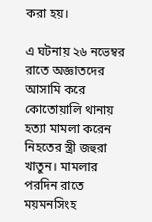করা হয়।

এ ঘটনায় ২৬ নভেম্বর রাতে অজ্ঞাতদের আসামি করে কোতোয়ালি থানায় হত্যা মামলা করেন নিহতের স্ত্রী জহুরা খাতুন। মামলার পরদিন রাতে ময়মনসিংহ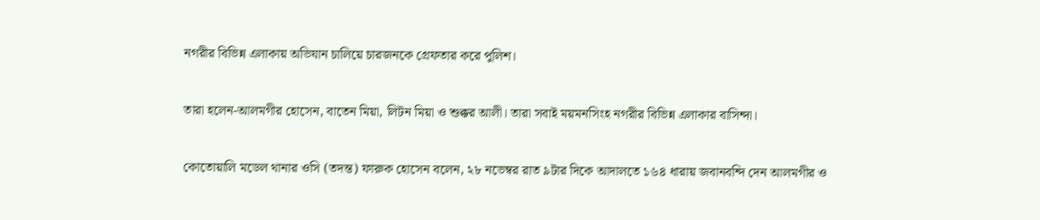নগরীর বিভিন্ন এলাকায় অভিযান চালিয়ে চারজনকে গ্রেফতার করে পুলিশ।

তারা হলেন-আলমগীর হোসেন, বাতেন মিয়া, লিটন মিয়া ও শুক্কর আলী। তারা সবাই ময়মনসিংহ নগরীর বিভিন্ন এলাকার বাসিন্দা।

কোতোয়ালি মডেল থানার ওসি (তদন্ত) ফারুক হোসেন বলেন, ২৮ নভেম্বর রাত ৯টার দিকে আদালতে ১৬৪ ধারায় জবানবন্দি দেন আলমগীর ও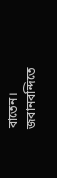বাতেন। জবানবন্দিতে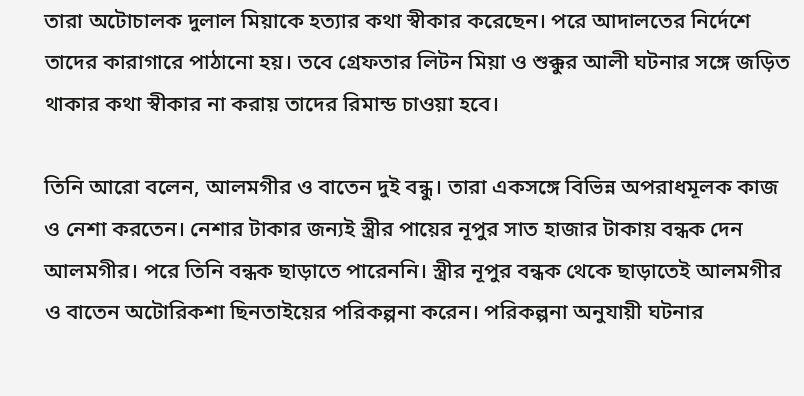তারা অটোচালক দুলাল মিয়াকে হত্যার কথা স্বীকার করেছেন। পরে আদালতের নির্দেশে তাদের কারাগারে পাঠানো হয়। তবে গ্রেফতার লিটন মিয়া ও শুক্কুর আলী ঘটনার সঙ্গে জড়িত থাকার কথা স্বীকার না করায় তাদের রিমান্ড চাওয়া হবে।

তিনি আরো বলেন, আলমগীর ও বাতেন দুই বন্ধু। তারা একসঙ্গে বিভিন্ন অপরাধমূলক কাজ ও নেশা করতেন। নেশার টাকার জন্যই স্ত্রীর পায়ের নূপুর সাত হাজার টাকায় বন্ধক দেন আলমগীর। পরে তিনি বন্ধক ছাড়াতে পারেননি। স্ত্রীর নূপুর বন্ধক থেকে ছাড়াতেই আলমগীর ও বাতেন অটোরিকশা ছিনতাইয়ের পরিকল্পনা করেন। পরিকল্পনা অনুযায়ী ঘটনার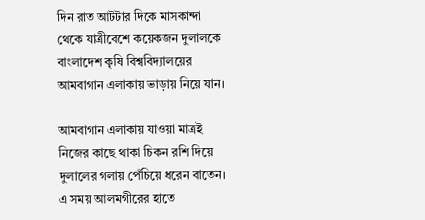দিন রাত আটটার দিকে মাসকান্দা থেকে যাত্রীবেশে কয়েকজন দুলালকে বাংলাদেশ কৃষি বিশ্ববিদ্যালয়ের আমবাগান এলাকায় ভাড়ায় নিয়ে যান।

আমবাগান এলাকায় যাওয়া মাত্রই নিজের কাছে থাকা চিকন রশি দিয়ে দুলালের গলায় পেঁচিয়ে ধরেন বাতেন। এ সময় আলমগীরের হাতে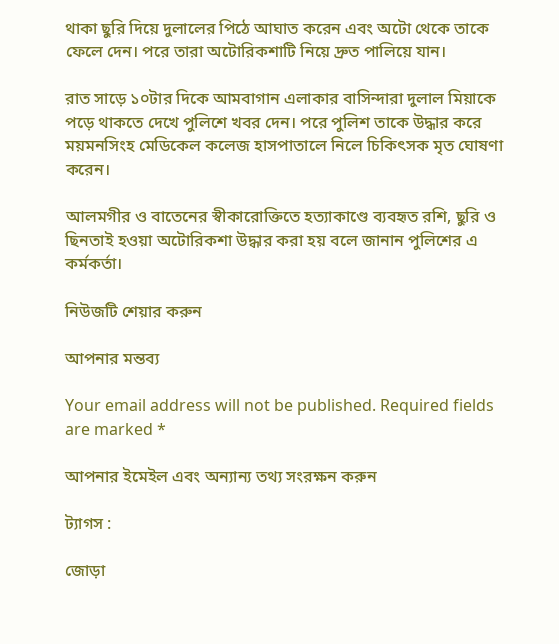থাকা ছুরি দিয়ে দুলালের পিঠে আঘাত করেন এবং অটো থেকে তাকে ফেলে দেন। পরে তারা অটোরিকশাটি নিয়ে দ্রুত পালিয়ে যান।

রাত সাড়ে ১০টার দিকে আমবাগান এলাকার বাসিন্দারা দুলাল মিয়াকে পড়ে থাকতে দেখে পুলিশে খবর দেন। পরে পুলিশ তাকে উদ্ধার করে ময়মনসিংহ মেডিকেল কলেজ হাসপাতালে নিলে চিকিৎসক মৃত ঘোষণা করেন।

আলমগীর ও বাতেনের স্বীকারোক্তিতে হত্যাকাণ্ডে ব্যবহৃত রশি, ছুরি ও ছিনতাই হওয়া অটোরিকশা উদ্ধার করা হয় বলে জানান পুলিশের এ কর্মকর্তা।

নিউজটি শেয়ার করুন

আপনার মন্তব্য

Your email address will not be published. Required fields are marked *

আপনার ইমেইল এবং অন্যান্য তথ্য সংরক্ষন করুন

ট্যাগস :

জোড়া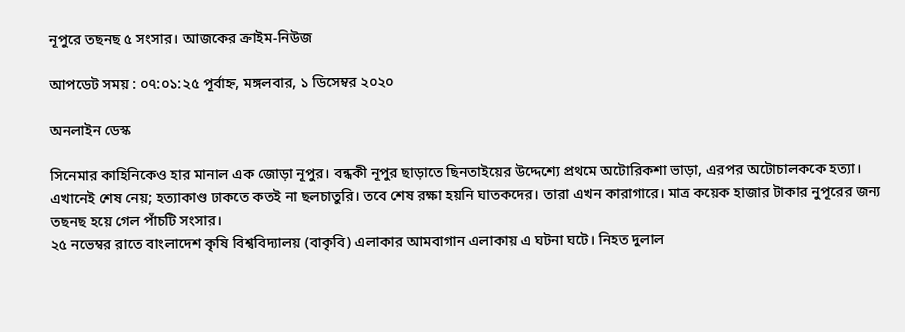নূপুরে তছনছ ৫ সংসার। আজকের ক্রাইম-নিউজ

আপডেট সময় : ০৭:০১:২৫ পূর্বাহ্ন, মঙ্গলবার, ১ ডিসেম্বর ২০২০

অনলাইন ডেস্ক

সিনেমার কাহিনিকেও হার মানাল এক জোড়া নূপুর। বন্ধকী নূপুর ছাড়াতে ছিনতাইয়ের উদ্দেশ্যে প্রথমে অটোরিকশা ভাড়া, এরপর অটোচালককে হত্যা। এখানেই শেষ নেয়; হত্যাকাণ্ড ঢাকতে কতই না ছলচাতুরি। তবে শেষ রক্ষা হয়নি ঘাতকদের। তারা এখন কারাগারে। মাত্র কয়েক হাজার টাকার নুপূরের জন্য তছনছ হয়ে গেল পাঁচটি সংসার।
২৫ নভেম্বর রাতে বাংলাদেশ কৃষি বিশ্ববিদ্যালয় (বাকৃবি) এলাকার আমবাগান এলাকায় এ ঘটনা ঘটে। নিহত দুলাল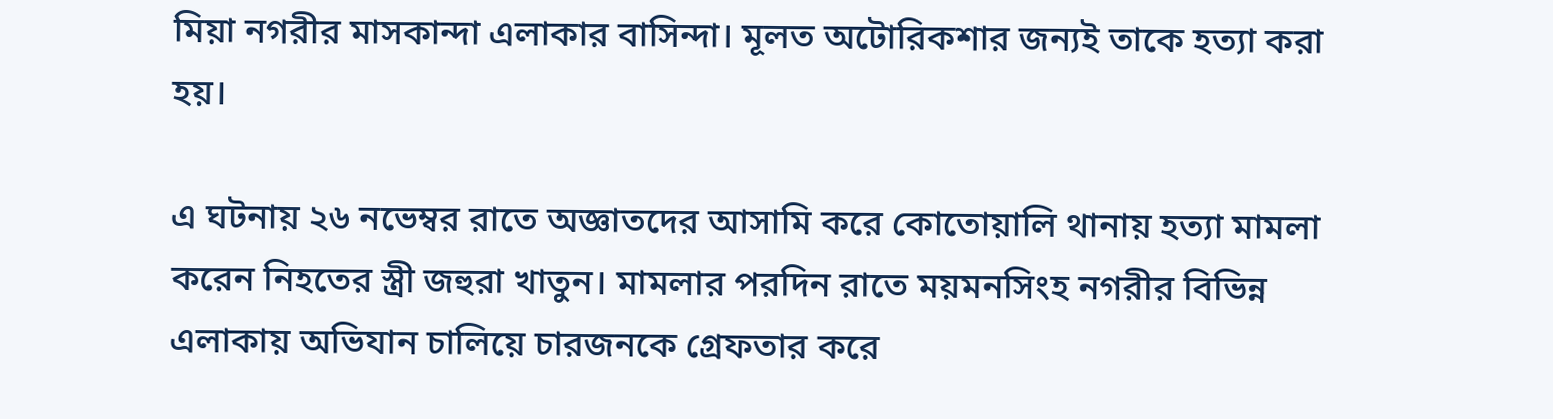মিয়া নগরীর মাসকান্দা এলাকার বাসিন্দা। মূলত অটোরিকশার জন্যই তাকে হত্যা করা হয়।

এ ঘটনায় ২৬ নভেম্বর রাতে অজ্ঞাতদের আসামি করে কোতোয়ালি থানায় হত্যা মামলা করেন নিহতের স্ত্রী জহুরা খাতুন। মামলার পরদিন রাতে ময়মনসিংহ নগরীর বিভিন্ন এলাকায় অভিযান চালিয়ে চারজনকে গ্রেফতার করে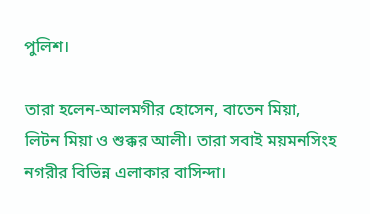পুলিশ।

তারা হলেন-আলমগীর হোসেন, বাতেন মিয়া, লিটন মিয়া ও শুক্কর আলী। তারা সবাই ময়মনসিংহ নগরীর বিভিন্ন এলাকার বাসিন্দা।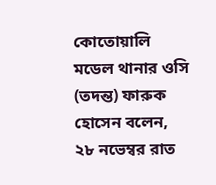কোতোয়ালি মডেল থানার ওসি (তদন্ত) ফারুক হোসেন বলেন, ২৮ নভেম্বর রাত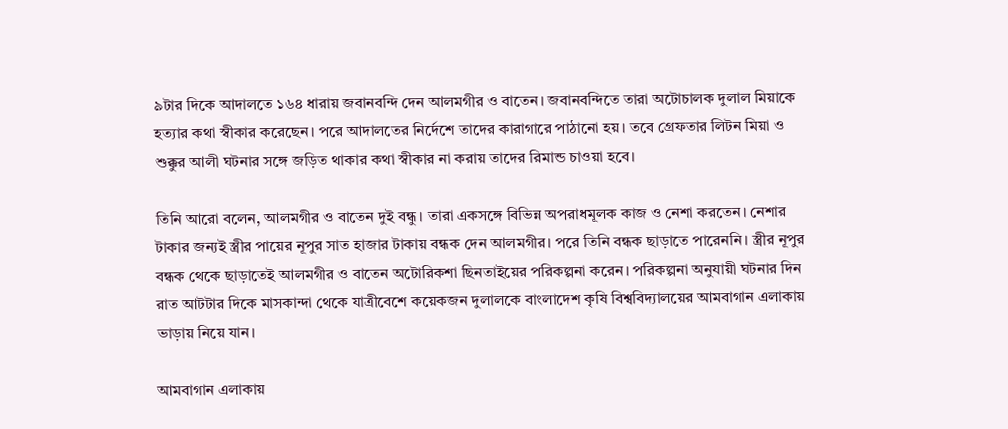৯টার দিকে আদালতে ১৬৪ ধারায় জবানবন্দি দেন আলমগীর ও বাতেন। জবানবন্দিতে তারা অটোচালক দুলাল মিয়াকে হত্যার কথা স্বীকার করেছেন। পরে আদালতের নির্দেশে তাদের কারাগারে পাঠানো হয়। তবে গ্রেফতার লিটন মিয়া ও শুক্কুর আলী ঘটনার সঙ্গে জড়িত থাকার কথা স্বীকার না করায় তাদের রিমান্ড চাওয়া হবে।

তিনি আরো বলেন, আলমগীর ও বাতেন দুই বন্ধু। তারা একসঙ্গে বিভিন্ন অপরাধমূলক কাজ ও নেশা করতেন। নেশার টাকার জন্যই স্ত্রীর পায়ের নূপুর সাত হাজার টাকায় বন্ধক দেন আলমগীর। পরে তিনি বন্ধক ছাড়াতে পারেননি। স্ত্রীর নূপুর বন্ধক থেকে ছাড়াতেই আলমগীর ও বাতেন অটোরিকশা ছিনতাইয়ের পরিকল্পনা করেন। পরিকল্পনা অনুযায়ী ঘটনার দিন রাত আটটার দিকে মাসকান্দা থেকে যাত্রীবেশে কয়েকজন দুলালকে বাংলাদেশ কৃষি বিশ্ববিদ্যালয়ের আমবাগান এলাকায় ভাড়ায় নিয়ে যান।

আমবাগান এলাকায়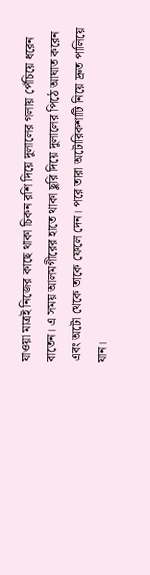যাওয়া মাত্রই নিজের কাছে থাকা চিকন রশি দিয়ে দুলালের গলায় পেঁচিয়ে ধরেন বাতেন। এ সময় আলমগীরের হাতে থাকা ছুরি দিয়ে দুলালের পিঠে আঘাত করেন এবং অটো থেকে তাকে ফেলে দেন। পরে তারা অটোরিকশাটি নিয়ে দ্রুত পালিয়ে যান।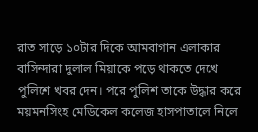রাত সাড়ে ১০টার দিকে আমবাগান এলাকার বাসিন্দারা দুলাল মিয়াকে পড়ে থাকতে দেখে পুলিশে খবর দেন। পরে পুলিশ তাকে উদ্ধার করে ময়মনসিংহ মেডিকেল কলেজ হাসপাতালে নিলে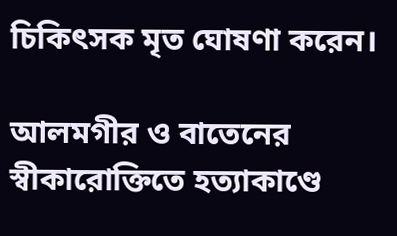চিকিৎসক মৃত ঘোষণা করেন।

আলমগীর ও বাতেনের স্বীকারোক্তিতে হত্যাকাণ্ডে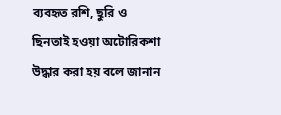ব্যবহৃত রশি, ছুরি ও ছিনতাই হওয়া অটোরিকশা উদ্ধার করা হয় বলে জানান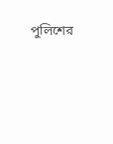পুলিশের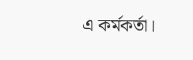এ কর্মকর্তা।